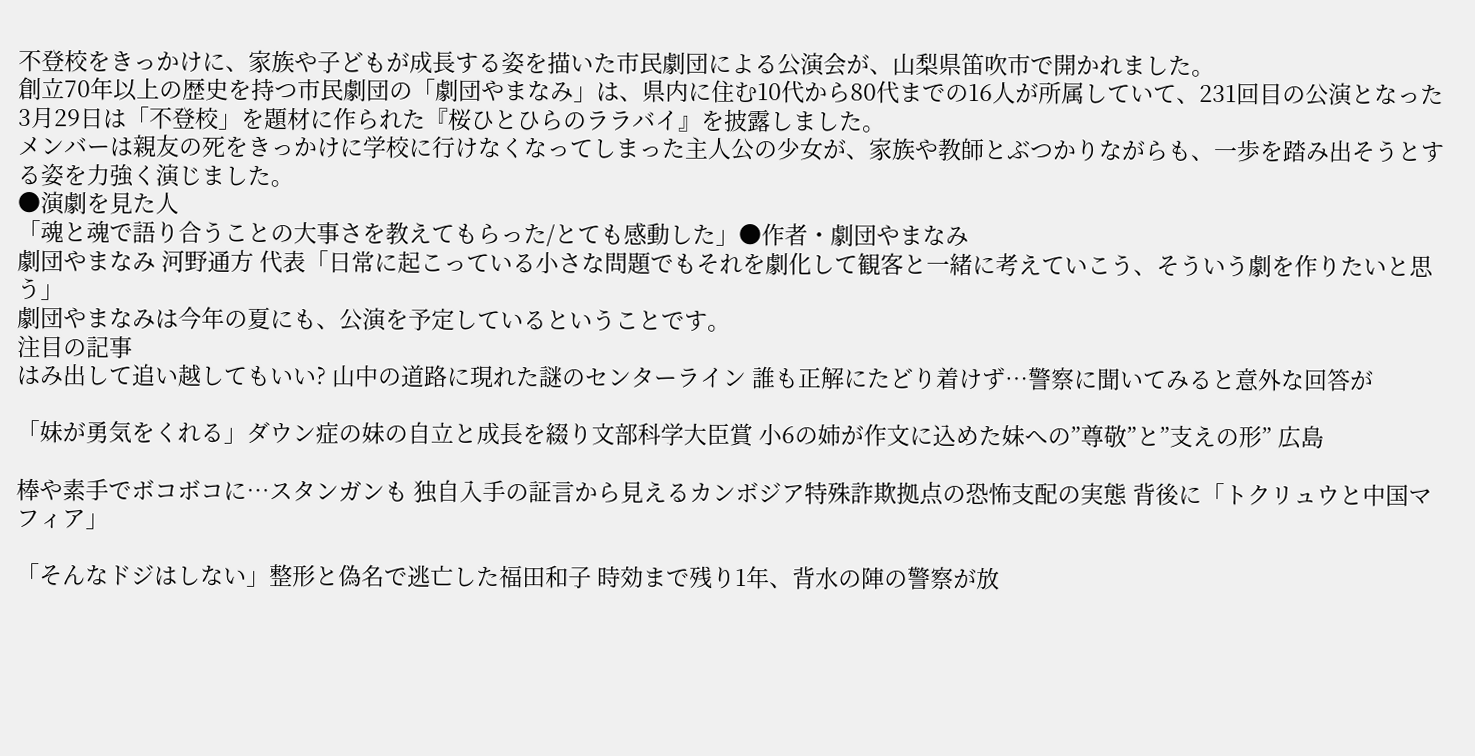不登校をきっかけに、家族や子どもが成長する姿を描いた市民劇団による公演会が、山梨県笛吹市で開かれました。
創立70年以上の歴史を持つ市民劇団の「劇団やまなみ」は、県内に住む10代から80代までの16人が所属していて、231回目の公演となった3月29日は「不登校」を題材に作られた『桜ひとひらのララバイ』を披露しました。
メンバーは親友の死をきっかけに学校に行けなくなってしまった主人公の少女が、家族や教師とぶつかりながらも、一歩を踏み出そうとする姿を力強く演じました。
●演劇を見た人
「魂と魂で語り合うことの大事さを教えてもらった/とても感動した」●作者・劇団やまなみ
劇団やまなみ 河野通方 代表「日常に起こっている小さな問題でもそれを劇化して観客と一緒に考えていこう、そういう劇を作りたいと思う」
劇団やまなみは今年の夏にも、公演を予定しているということです。
注目の記事
はみ出して追い越してもいい? 山中の道路に現れた謎のセンターライン 誰も正解にたどり着けず…警察に聞いてみると意外な回答が

「妹が勇気をくれる」ダウン症の妹の自立と成長を綴り文部科学大臣賞 小6の姉が作文に込めた妹への”尊敬”と”支えの形” 広島

棒や素手でボコボコに…スタンガンも 独自入手の証言から見えるカンボジア特殊詐欺拠点の恐怖支配の実態 背後に「トクリュウと中国マフィア」

「そんなドジはしない」整形と偽名で逃亡した福田和子 時効まで残り1年、背水の陣の警察が放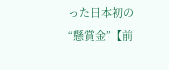った日本初の“懸賞金”【前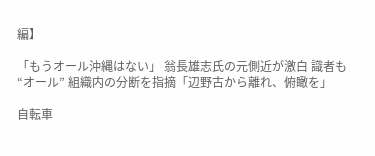編】

「もうオール沖縄はない」 翁長雄志氏の元側近が激白 識者も “オール” 組織内の分断を指摘「辺野古から離れ、俯瞰を」

自転車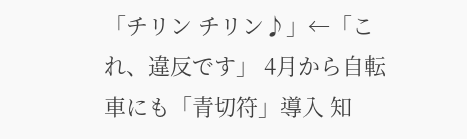「チリン チリン♪」←「これ、違反です」 4月から自転車にも「青切符」導入 知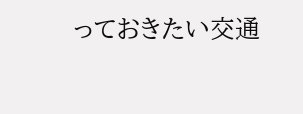っておきたい交通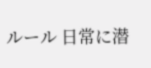ルール 日常に潜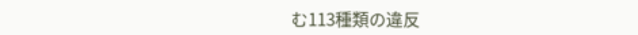む113種類の違反